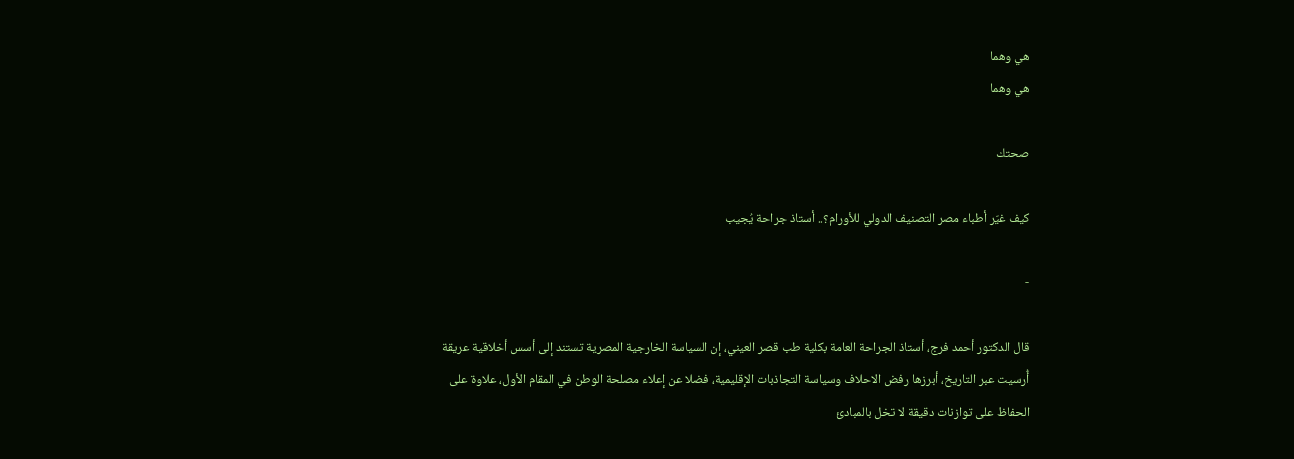هي وهما
هي وهما

صحتك

كيف غيّر أطباء مصر التصنيف الدولي للأورام؟.. أستاذ جراحة يُجيب

-

قال الدكتور أحمد فرج، أستاذ الجراحة العامة بكلية طب قصر العيني، إن السياسة الخارجية المصرية تستند إلى أسس أخلاقية عريقة أُرسيت عبر التاريخ، أبرزها رفض الاحلاف وسياسة التجاذبات الإقليمية، فضلا عن إعلاء مصلحة الوطن في المقام الأول، علاوة على الحفاظ على توازنات دقيقة لا تخل بالمبادئ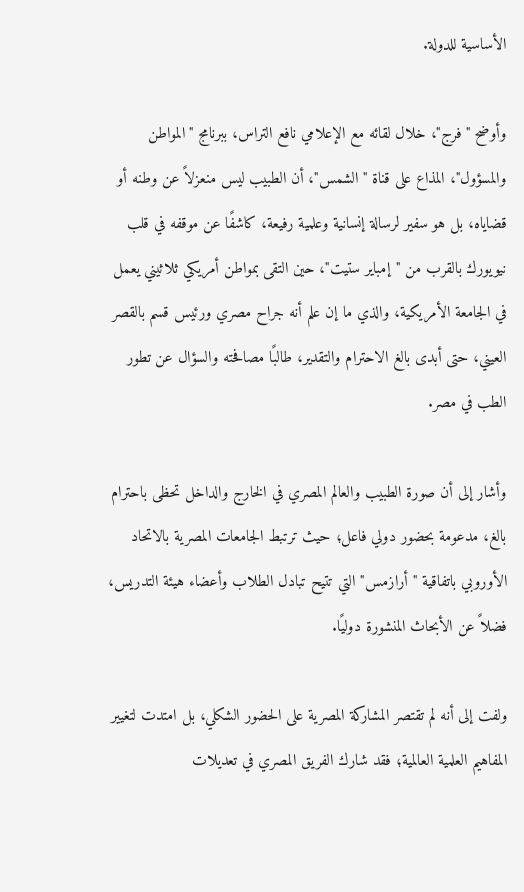الأساسية للدولة.

وأوضح "فرج"، خلال لقائه مع الإعلامي نافع التراس، ببرنامج "المواطن والمسؤول"، المذاع على قناة "الشمس"، أن الطبيب ليس منعزلاً عن وطنه أو قضاياه، بل هو سفير لرسالة إنسانية وعلمية رفيعة، كاشفًا عن موقفه في قلب نيويورك بالقرب من "إمباير ستيت"، حين التقى بمواطن أمريكي ثلاثيني يعمل في الجامعة الأمريكية، والذي ما إن علم أنه جراح مصري ورئيس قسم بالقصر العيني، حتى أبدى بالغ الاحترام والتقدير، طالبًا مصافحته والسؤال عن تطور الطب في مصر.

وأشار إلى أن صورة الطبيب والعالم المصري في الخارج والداخل تحظى باحترام بالغ، مدعومة بحضور دولي فاعل؛ حيث ترتبط الجامعات المصرية بالاتحاد الأوروبي باتفاقية "أرازمس" التي تتيح تبادل الطلاب وأعضاء هيئة التدريس، فضلاً عن الأبحاث المنشورة دوليًا.

ولفت إلى أنه لم تقتصر المشاركة المصرية على الحضور الشكلي، بل امتدت لتغيير المفاهيم العلمية العالمية؛ فقد شارك الفريق المصري في تعديلات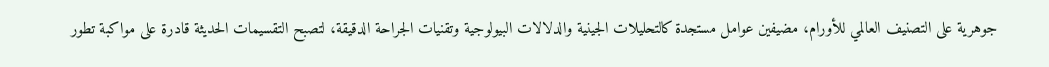جوهرية على التصنيف العالمي للأورام، مضيفين عوامل مستجدة كالتحليلات الجينية والدلالات البيولوجية وتقنيات الجراحة الدقيقة، لتصبح التقسيمات الحديثة قادرة على مواكبة تطور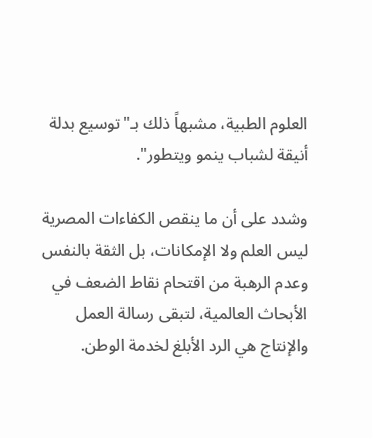العلوم الطبية، مشبهاً ذلك بـ"توسيع بدلة أنيقة لشباب ينمو ويتطور".

وشدد على أن ما ينقص الكفاءات المصرية ليس العلم ولا الإمكانات، بل الثقة بالنفس وعدم الرهبة من اقتحام نقاط الضعف في الأبحاث العالمية، لتبقى رسالة العمل والإنتاج هي الرد الأبلغ لخدمة الوطن.